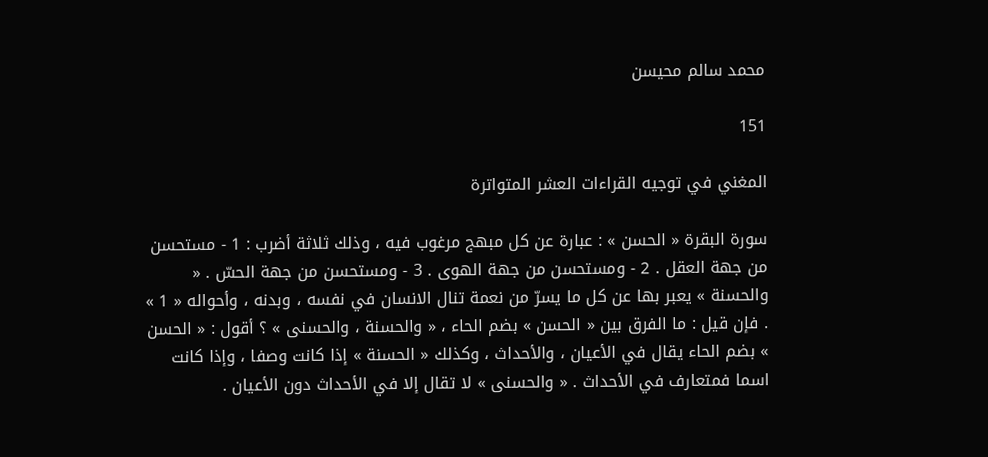محمد سالم محيسن

151

المغني في توجيه القراءات العشر المتواترة

سورة البقرة « الحسن » : عبارة عن كل مبهج مرغوب فيه ، وذلك ثلاثة أضرب : 1 - مستحسن من جهة العقل . 2 - ومستحسن من جهة الهوى . 3 - ومستحسن من جهة الحسّ . « والحسنة » يعبر بها عن كل ما يسرّ من نعمة تنال الانسان في نفسه ، وبدنه ، وأحواله « 1 » . فإن قيل : ما الفرق بين « الحسن » بضم الحاء ، « والحسنة ، والحسنى » ؟ أقول : « الحسن » بضم الحاء يقال في الأعيان ، والأحداث ، وكذلك « الحسنة » إذا كانت وصفا ، وإذا كانت اسما فمتعارف في الأحداث . « والحسنى » لا تقال إلا في الأحداث دون الأعيان .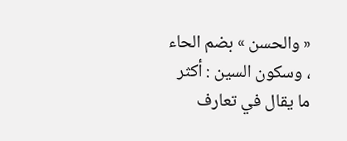« والحسن » بضم الحاء ، وسكون السين : أكثر ما يقال في تعارف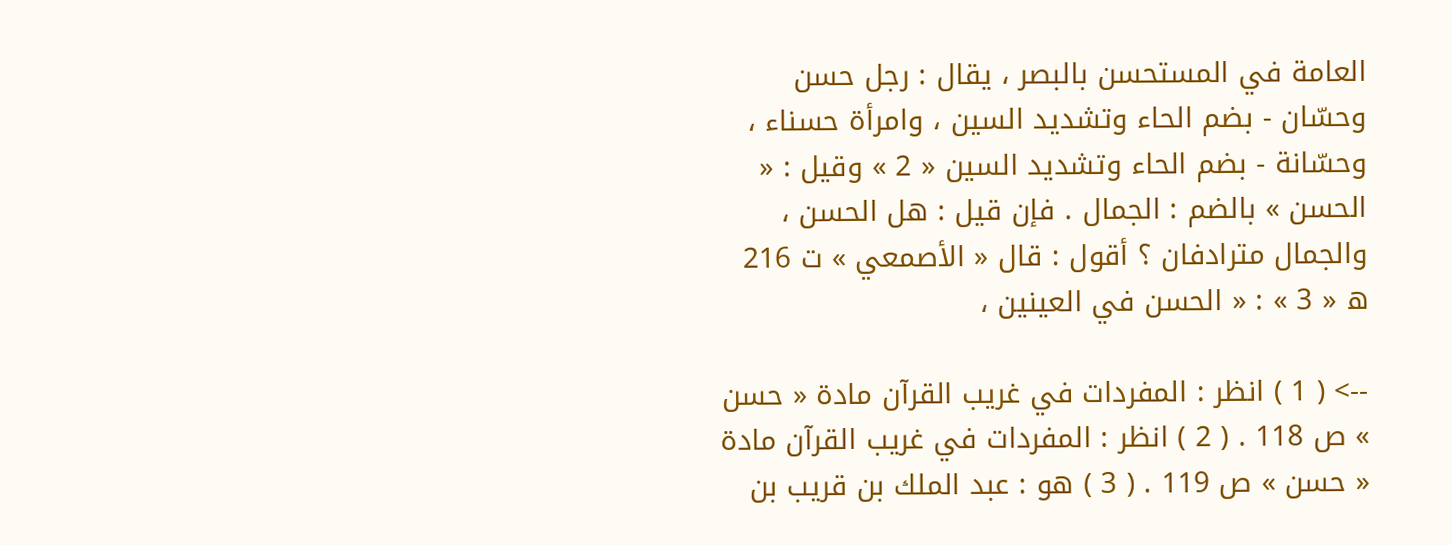العامة في المستحسن بالبصر ، يقال : رجل حسن وحسّان - بضم الحاء وتشديد السين ، وامرأة حسناء ، وحسّانة - بضم الحاء وتشديد السين « 2 » وقيل : « الحسن » بالضم : الجمال . فإن قيل : هل الحسن ، والجمال مترادفان ؟ أقول : قال « الأصمعي » ت 216 ه « 3 » : « الحسن في العينين ،

--> ( 1 ) انظر : المفردات في غريب القرآن مادة « حسن » ص 118 . ( 2 ) انظر : المفردات في غريب القرآن مادة « حسن » ص 119 . ( 3 ) هو : عبد الملك بن قريب بن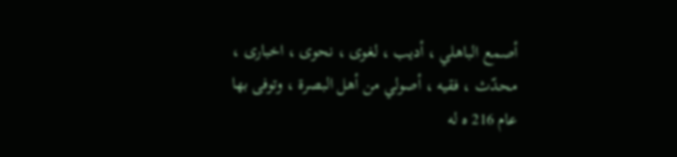أصمع الباهلي ، أديب ، لغوى ، نحوى ، اخبارى ، محدّث ، فقيه ، أصولي من أهل البصرة ، وتوفى بها عام 216 ه له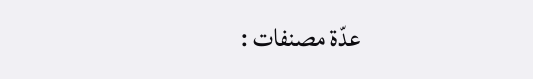عدّة مصنفات :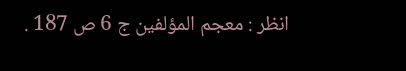انظر : معجم المؤلفين ج 6 ص 187 .